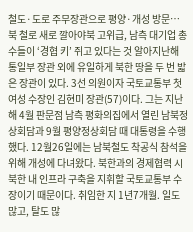철도·도로 주무장관으로 평양·개성 방문…북 철로 새로 깔아야북 고위급, 남측 대기업 총수들이 ‘경협 키’ 쥐고 있다는 것 알아지난해 통일부 장관 외에 유일하게 북한 땅을 두 번 밟은 장관이 있다. 3선 의원이자 국토교통부 첫 여성 수장인 김현미 장관(57)이다. 그는 지난해 4월 판문점 남측 평화의집에서 열린 남북정상회담과 9월 평양정상회담 때 대통령을 수행했다. 12월26일에는 남북철도 착공식 참석을 위해 개성에 다녀왔다. 북한과의 경제협력 시 북한 내 인프라 구축을 지휘할 국토교통부 수장이기 때문이다. 취임한 지 1년7개월. 일도 많고, 탈도 많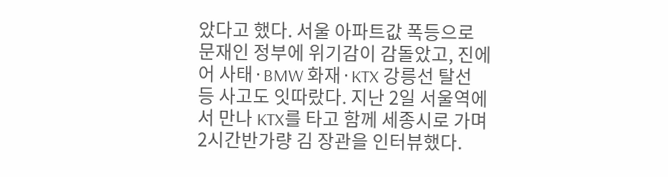았다고 했다. 서울 아파트값 폭등으로 문재인 정부에 위기감이 감돌았고, 진에어 사태·BMW 화재·KTX 강릉선 탈선 등 사고도 잇따랐다. 지난 2일 서울역에서 만나 KTX를 타고 함께 세종시로 가며 2시간반가량 김 장관을 인터뷰했다.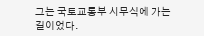그는 국토교통부 시무식에 가는 길이었다.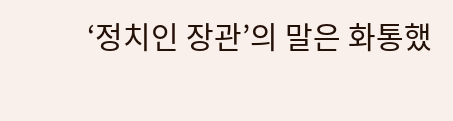‘정치인 장관’의 말은 화통했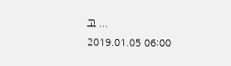고 ...
2019.01.05 06:00